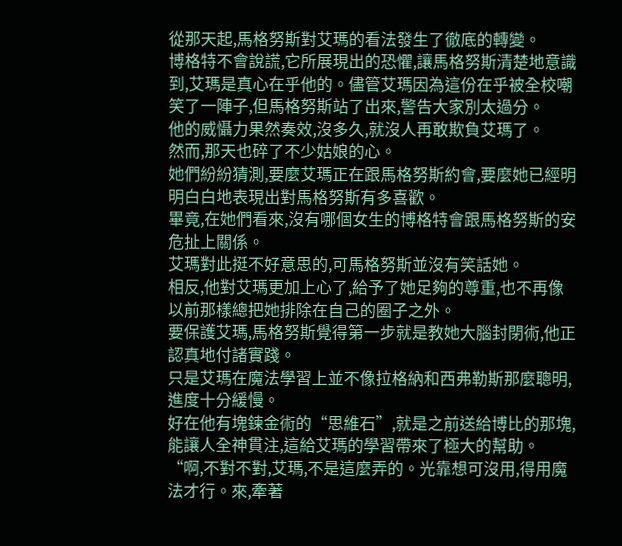從那天起,馬格努斯對艾瑪的看法發生了徹底的轉變。
博格特不會說謊,它所展現出的恐懼,讓馬格努斯清楚地意識到,艾瑪是真心在乎他的。儘管艾瑪因為這份在乎被全校嘲笑了一陣子,但馬格努斯站了出來,警告大家別太過分。
他的威懾力果然奏效,沒多久,就沒人再敢欺負艾瑪了。
然而,那天也碎了不少姑娘的心。
她們紛紛猜測,要麼艾瑪正在跟馬格努斯約會,要麼她已經明明白白地表現出對馬格努斯有多喜歡。
畢竟,在她們看來,沒有哪個女生的博格特會跟馬格努斯的安危扯上關係。
艾瑪對此挺不好意思的,可馬格努斯並沒有笑話她。
相反,他對艾瑪更加上心了,給予了她足夠的尊重,也不再像以前那樣總把她排除在自己的圈子之外。
要保護艾瑪,馬格努斯覺得第一步就是教她大腦封閉術,他正認真地付諸實踐。
只是艾瑪在魔法學習上並不像拉格納和西弗勒斯那麼聰明,進度十分緩慢。
好在他有塊鍊金術的“思維石”,就是之前送給博比的那塊,能讓人全神貫注,這給艾瑪的學習帶來了極大的幫助。
“啊,不對不對,艾瑪,不是這麼弄的。光靠想可沒用,得用魔法才行。來,牽著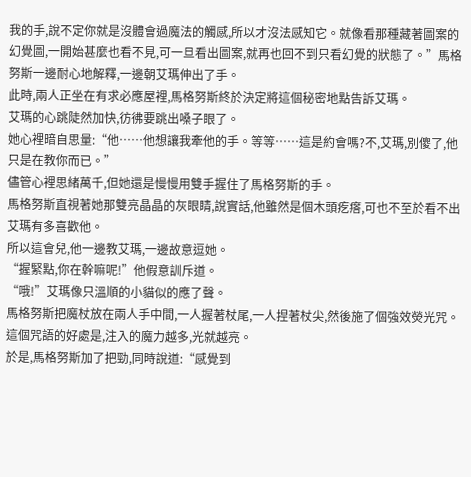我的手,說不定你就是沒體會過魔法的觸感,所以才沒法感知它。就像看那種藏著圖案的幻覺圖,一開始甚麼也看不見,可一旦看出圖案,就再也回不到只看幻覺的狀態了。”馬格努斯一邊耐心地解釋,一邊朝艾瑪伸出了手。
此時,兩人正坐在有求必應屋裡,馬格努斯終於決定將這個秘密地點告訴艾瑪。
艾瑪的心跳陡然加快,彷彿要跳出嗓子眼了。
她心裡暗自思量:“他……他想讓我牽他的手。等等……這是約會嗎?不,艾瑪,別傻了,他只是在教你而已。”
儘管心裡思緒萬千,但她還是慢慢用雙手握住了馬格努斯的手。
馬格努斯直視著她那雙亮晶晶的灰眼睛,說實話,他雖然是個木頭疙瘩,可也不至於看不出艾瑪有多喜歡他。
所以這會兒,他一邊教艾瑪,一邊故意逗她。
“握緊點,你在幹嘛呢!”他假意訓斥道。
“哦!”艾瑪像只溫順的小貓似的應了聲。
馬格努斯把魔杖放在兩人手中間,一人握著杖尾,一人捏著杖尖,然後施了個強效熒光咒。
這個咒語的好處是,注入的魔力越多,光就越亮。
於是,馬格努斯加了把勁,同時說道:“感覺到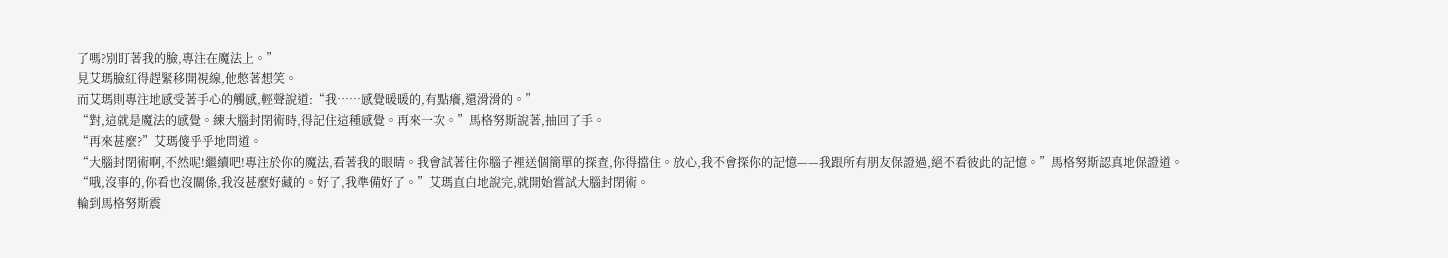了嗎?別盯著我的臉,專注在魔法上。”
見艾瑪臉紅得趕緊移開視線,他憋著想笑。
而艾瑪則專注地感受著手心的觸感,輕聲說道:“我……感覺暖暖的,有點癢,還滑滑的。”
“對,這就是魔法的感覺。練大腦封閉術時,得記住這種感覺。再來一次。”馬格努斯說著,抽回了手。
“再來甚麼?”艾瑪傻乎乎地問道。
“大腦封閉術啊,不然呢!繼續吧!專注於你的魔法,看著我的眼睛。我會試著往你腦子裡送個簡單的探查,你得擋住。放心,我不會探你的記憶——我跟所有朋友保證過,絕不看彼此的記憶。”馬格努斯認真地保證道。
“哦,沒事的,你看也沒關係,我沒甚麼好藏的。好了,我準備好了。”艾瑪直白地說完,就開始嘗試大腦封閉術。
輪到馬格努斯震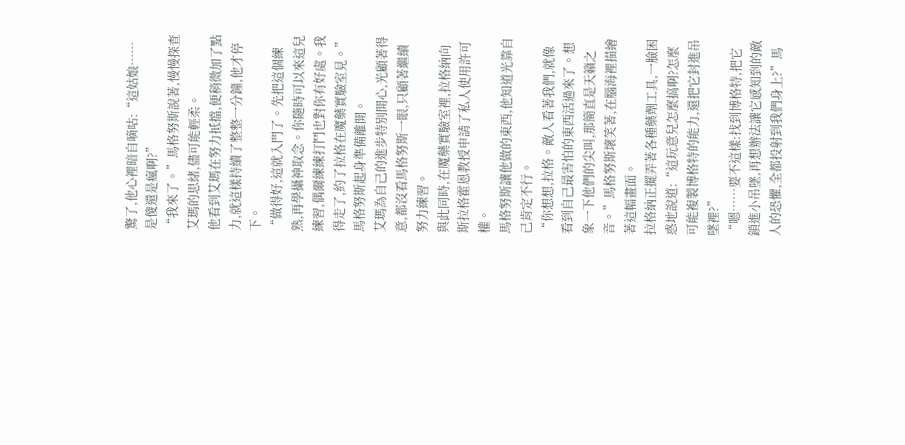驚了,他心裡暗自嘀咕:“這姑娘……是傻還是瘋啊?”
“我來了。”馬格努斯說著,慢慢探查艾瑪的思緒,儘可能輕柔。
他看到艾瑪在努力抵擋,便稍微加了點力,就這樣持續了整整一分鐘,他才停下。
“做得好,這就入門了。先把這個練熟,再學攝神取念。你隨時可以來這兒練習,偶爾練練打鬥也對你有好處。我得走了,約了拉格在魔藥實驗室見。”馬格努斯起身準備離開。
艾瑪為自己的進步特別開心,光顧著得意,都沒看馬格努斯一眼,只顧著繼續努力練習。
與此同時,在魔藥實驗室裡,拉格納向斯拉格霍恩教授申請了私人使用許可權。
馬格努斯讓他做的東西,他知道光靠自己肯定不行。
“你想想,拉格。敵人看著我們,就像看到自己最害怕的東西活過來了。想象一下他們的尖叫,那簡直是天籟之音。”馬格努斯壞笑著,在腦海裡描繪著這幅畫面。
拉格納正擺弄著各種藥劑工具,一臉困惑地說道:“這玩意兒怎麼搞啊?怎麼可能複製博格特的能力,還把它封進吊墜裡?”
“嗯……要不這樣:找到博格特,把它鎖進小吊墜,再想辦法讓它感知到的敵人的恐懼,全都投射到我們身上?”馬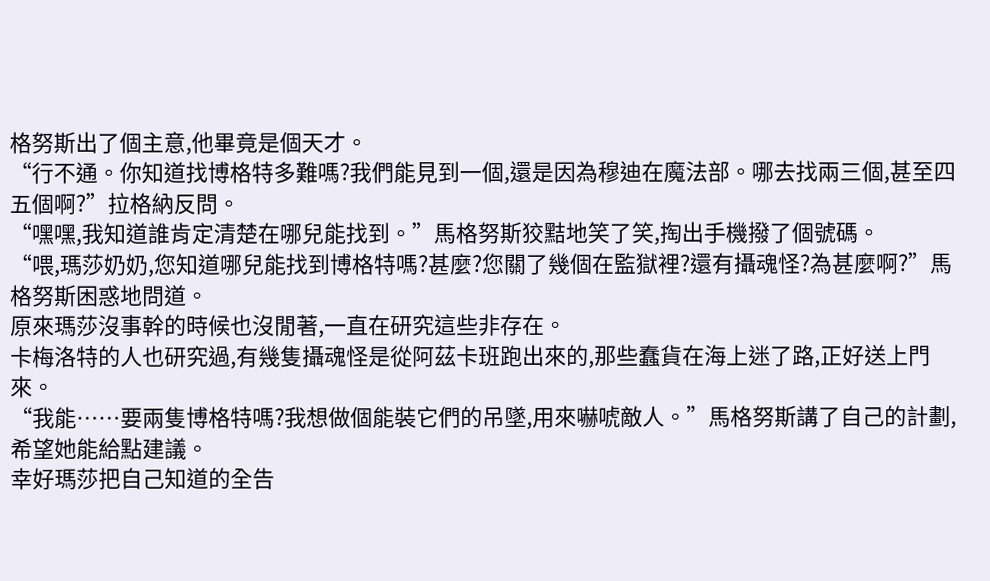格努斯出了個主意,他畢竟是個天才。
“行不通。你知道找博格特多難嗎?我們能見到一個,還是因為穆迪在魔法部。哪去找兩三個,甚至四五個啊?”拉格納反問。
“嘿嘿,我知道誰肯定清楚在哪兒能找到。”馬格努斯狡黠地笑了笑,掏出手機撥了個號碼。
“喂,瑪莎奶奶,您知道哪兒能找到博格特嗎?甚麼?您關了幾個在監獄裡?還有攝魂怪?為甚麼啊?”馬格努斯困惑地問道。
原來瑪莎沒事幹的時候也沒閒著,一直在研究這些非存在。
卡梅洛特的人也研究過,有幾隻攝魂怪是從阿茲卡班跑出來的,那些蠢貨在海上迷了路,正好送上門來。
“我能……要兩隻博格特嗎?我想做個能裝它們的吊墜,用來嚇唬敵人。”馬格努斯講了自己的計劃,希望她能給點建議。
幸好瑪莎把自己知道的全告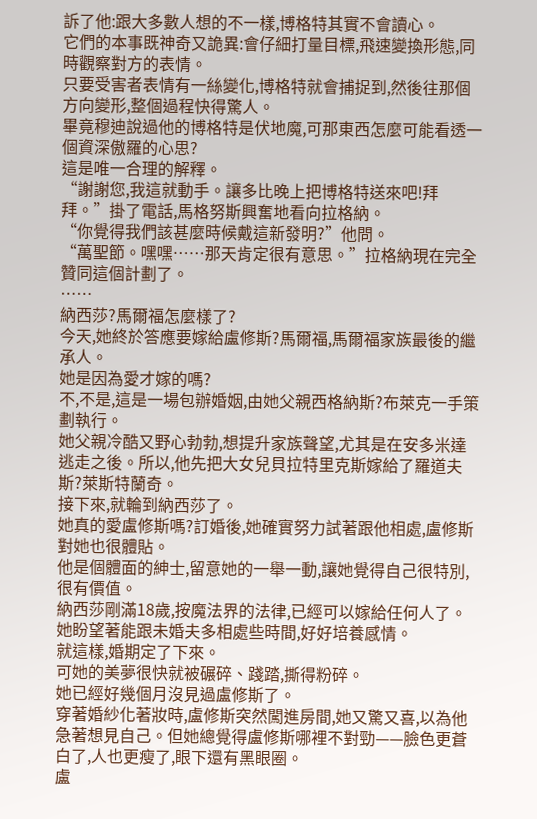訴了他:跟大多數人想的不一樣,博格特其實不會讀心。
它們的本事既神奇又詭異:會仔細打量目標,飛速變換形態,同時觀察對方的表情。
只要受害者表情有一絲變化,博格特就會捕捉到,然後往那個方向變形,整個過程快得驚人。
畢竟穆迪說過他的博格特是伏地魔,可那東西怎麼可能看透一個資深傲羅的心思?
這是唯一合理的解釋。
“謝謝您,我這就動手。讓多比晚上把博格特送來吧!拜拜。”掛了電話,馬格努斯興奮地看向拉格納。
“你覺得我們該甚麼時候戴這新發明?”他問。
“萬聖節。嘿嘿……那天肯定很有意思。”拉格納現在完全贊同這個計劃了。
……
納西莎?馬爾福怎麼樣了?
今天,她終於答應要嫁給盧修斯?馬爾福,馬爾福家族最後的繼承人。
她是因為愛才嫁的嗎?
不,不是,這是一場包辦婚姻,由她父親西格納斯?布萊克一手策劃執行。
她父親冷酷又野心勃勃,想提升家族聲望,尤其是在安多米達逃走之後。所以,他先把大女兒貝拉特里克斯嫁給了羅道夫斯?萊斯特蘭奇。
接下來,就輪到納西莎了。
她真的愛盧修斯嗎?訂婚後,她確實努力試著跟他相處,盧修斯對她也很體貼。
他是個體面的紳士,留意她的一舉一動,讓她覺得自己很特別,很有價值。
納西莎剛滿18歲,按魔法界的法律,已經可以嫁給任何人了。她盼望著能跟未婚夫多相處些時間,好好培養感情。
就這樣,婚期定了下來。
可她的美夢很快就被碾碎、踐踏,撕得粉碎。
她已經好幾個月沒見過盧修斯了。
穿著婚紗化著妝時,盧修斯突然闖進房間,她又驚又喜,以為他急著想見自己。但她總覺得盧修斯哪裡不對勁——臉色更蒼白了,人也更瘦了,眼下還有黑眼圈。
盧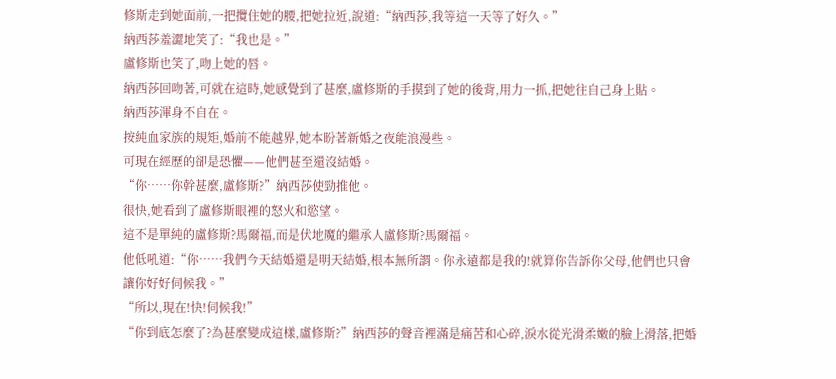修斯走到她面前,一把攬住她的腰,把她拉近,說道:“納西莎,我等這一天等了好久。”
納西莎羞澀地笑了:“我也是。”
盧修斯也笑了,吻上她的唇。
納西莎回吻著,可就在這時,她感覺到了甚麼,盧修斯的手摸到了她的後背,用力一抓,把她往自己身上貼。
納西莎渾身不自在。
按純血家族的規矩,婚前不能越界,她本盼著新婚之夜能浪漫些。
可現在經歷的卻是恐懼——他們甚至還沒結婚。
“你……你幹甚麼,盧修斯?”納西莎使勁推他。
很快,她看到了盧修斯眼裡的怒火和慾望。
這不是單純的盧修斯?馬爾福,而是伏地魔的繼承人盧修斯?馬爾福。
他低吼道:“你……我們今天結婚還是明天結婚,根本無所謂。你永遠都是我的!就算你告訴你父母,他們也只會讓你好好伺候我。”
“所以,現在!快!伺候我!”
“你到底怎麼了?為甚麼變成這樣,盧修斯?”納西莎的聲音裡滿是痛苦和心碎,淚水從光滑柔嫩的臉上滑落,把婚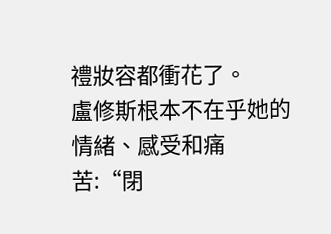禮妝容都衝花了。
盧修斯根本不在乎她的情緒、感受和痛苦:“閉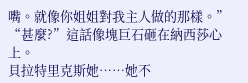嘴。就像你姐姐對我主人做的那樣。”
“甚麼?”這話像塊巨石砸在納西莎心上。
貝拉特里克斯她……她不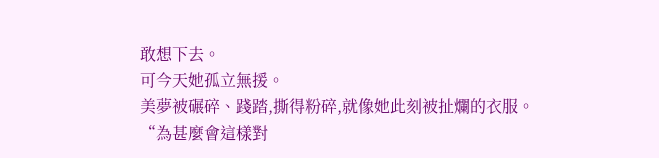敢想下去。
可今天她孤立無援。
美夢被碾碎、踐踏,撕得粉碎,就像她此刻被扯爛的衣服。
“為甚麼會這樣對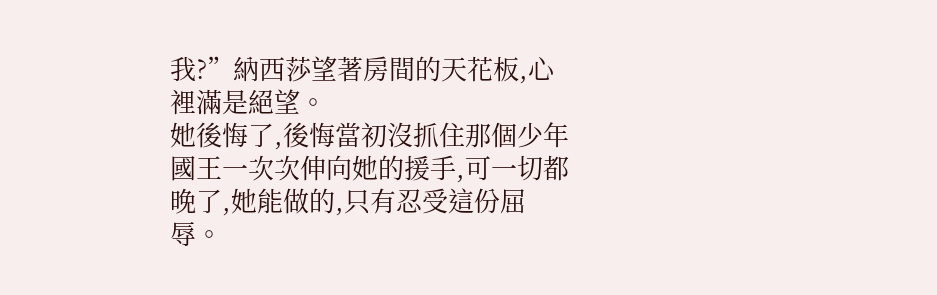我?”納西莎望著房間的天花板,心裡滿是絕望。
她後悔了,後悔當初沒抓住那個少年國王一次次伸向她的援手,可一切都晚了,她能做的,只有忍受這份屈辱。